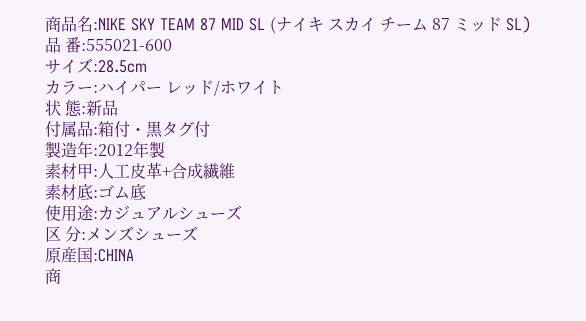商品名:NIKE SKY TEAM 87 MID SL (ナイキ スカイ チーム 87 ミッド SL)
品 番:555021-600
サイズ:28.5cm
カラー:ハイパー レッド/ホワイト
状 態:新品
付属品:箱付・黒タグ付
製造年:2012年製
素材甲:人工皮革+合成繊維
素材底:ゴム底
使用途:カジュアルシューズ
区 分:メンズシューズ
原産国:CHINA
商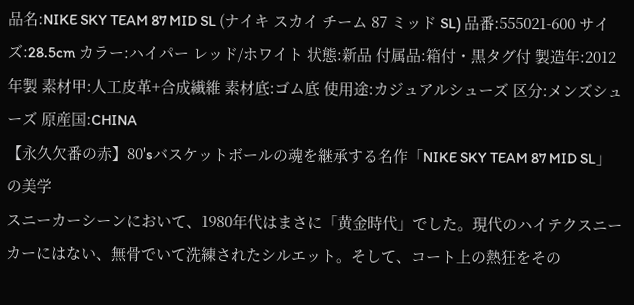品名:NIKE SKY TEAM 87 MID SL (ナイキ スカイ チーム 87 ミッド SL) 品番:555021-600 サイズ:28.5cm カラー:ハイパー レッド/ホワイト 状態:新品 付属品:箱付・黒タグ付 製造年:2012年製 素材甲:人工皮革+合成繊維 素材底:ゴム底 使用途:カジュアルシューズ 区分:メンズシューズ 原産国:CHINA
【永久欠番の赤】80'sバスケットボールの魂を継承する名作「NIKE SKY TEAM 87 MID SL」の美学
スニーカーシーンにおいて、1980年代はまさに「黄金時代」でした。現代のハイテクスニーカーにはない、無骨でいて洗練されたシルエット。そして、コート上の熱狂をその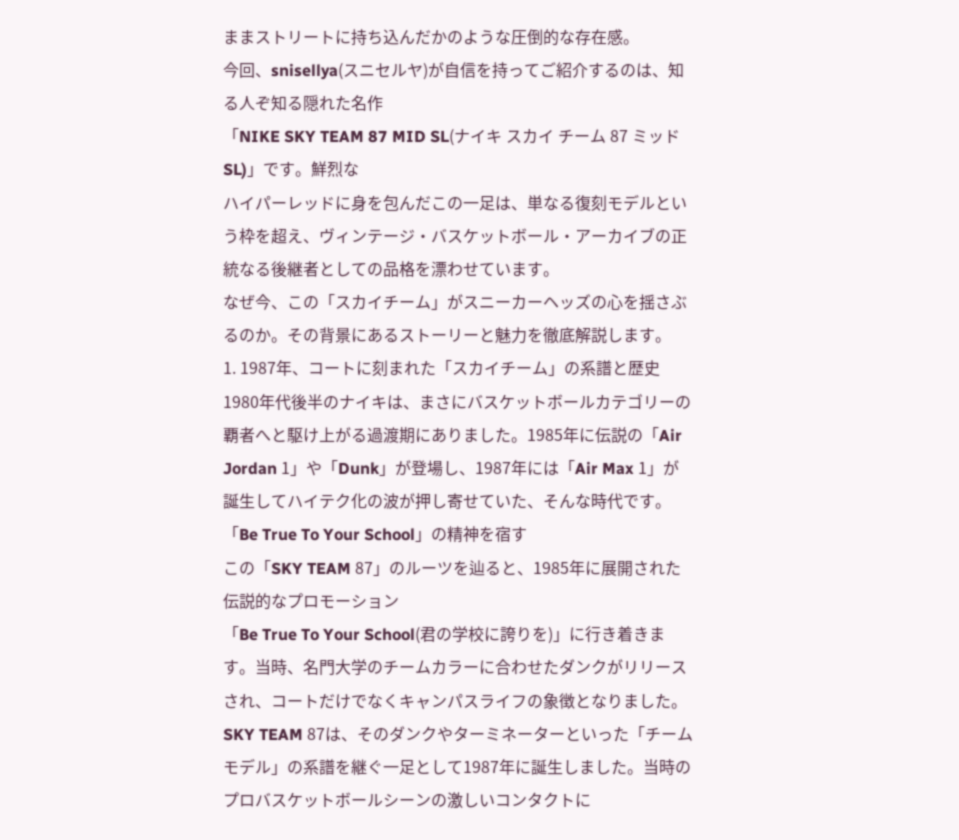ままストリートに持ち込んだかのような圧倒的な存在感。
今回、snisellya(スニセルヤ)が自信を持ってご紹介するのは、知る人ぞ知る隠れた名作
「NIKE SKY TEAM 87 MID SL(ナイキ スカイ チーム 87 ミッド SL)」です。鮮烈な
ハイパーレッドに身を包んだこの一足は、単なる復刻モデルという枠を超え、ヴィンテージ・バスケットボール・アーカイブの正統なる後継者としての品格を漂わせています。
なぜ今、この「スカイチーム」がスニーカーヘッズの心を揺さぶるのか。その背景にあるストーリーと魅力を徹底解説します。
1. 1987年、コートに刻まれた「スカイチーム」の系譜と歴史
1980年代後半のナイキは、まさにバスケットボールカテゴリーの覇者へと駆け上がる過渡期にありました。1985年に伝説の「Air Jordan 1」や「Dunk」が登場し、1987年には「Air Max 1」が誕生してハイテク化の波が押し寄せていた、そんな時代です。
「Be True To Your School」の精神を宿す
この「SKY TEAM 87」のルーツを辿ると、1985年に展開された伝説的なプロモーション
「Be True To Your School(君の学校に誇りを)」に行き着きます。当時、名門大学のチームカラーに合わせたダンクがリリースされ、コートだけでなくキャンパスライフの象徴となりました。
SKY TEAM 87は、そのダンクやターミネーターといった「チームモデル」の系譜を継ぐ一足として1987年に誕生しました。当時のプロバスケットボールシーンの激しいコンタクトに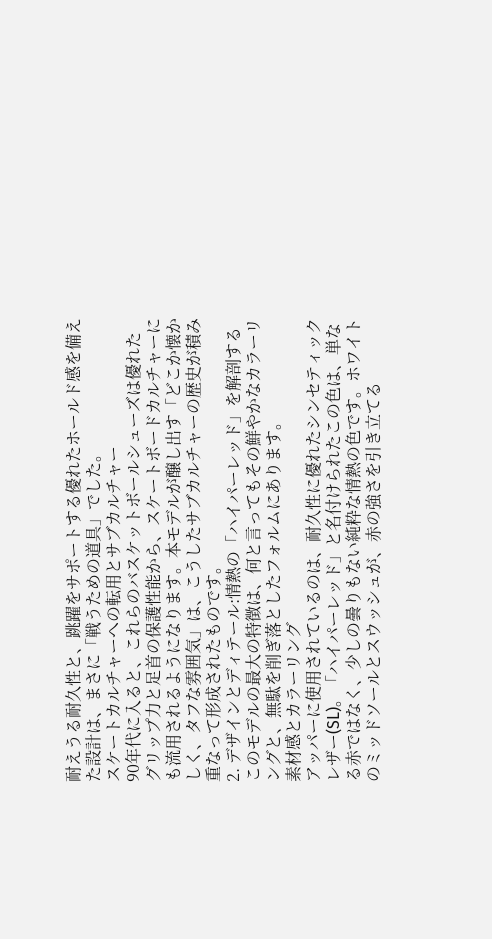耐えうる耐久性と、跳躍をサポートする優れたホールド感を備えた設計は、まさに「戦うための道具」でした。
スケートカルチャーへの転用とサブカルチャー
90年代に入ると、これらのバスケットボールシューズは優れたグリップ力と足首の保護性能から、スケートボードカルチャーにも流用されるようになります。本モデルが醸し出す「どこか懐かしく、タフな雰囲気」は、こうしたサブカルチャーの歴史が積み重なって形成されたものです。
2. デザインとディテール:情熱の「ハイパーレッド」を解剖する
このモデルの最大の特徴は、何と言ってもその鮮やかなカラーリングと、無駄を削ぎ落としたフォルムにあります。
素材感とカラーリング
アッパーに使用されているのは、耐久性に優れたシンセティックレザー(SL)。「ハイパーレッド」と名付けられたこの色は、単なる赤ではなく、少しの曇りもない純粋な情熱の色です。ホワイトのミッドソールとスウッシュが、赤の強さを引き立てる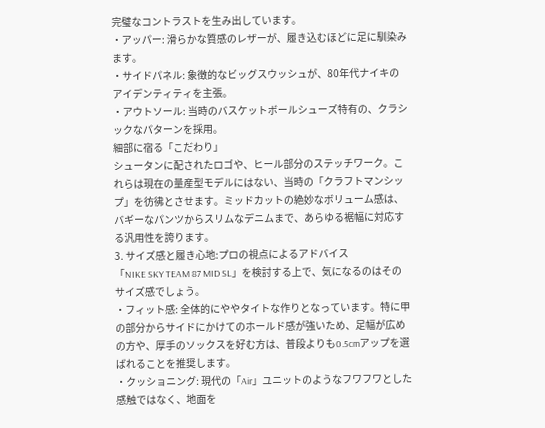完璧なコントラストを生み出しています。
・アッパー: 滑らかな質感のレザーが、履き込むほどに足に馴染みます。
・サイドパネル: 象徴的なビッグスウッシュが、80年代ナイキのアイデンティティを主張。
・アウトソール: 当時のバスケットボールシューズ特有の、クラシックなパターンを採用。
細部に宿る「こだわり」
シュータンに配されたロゴや、ヒール部分のステッチワーク。これらは現在の量産型モデルにはない、当時の「クラフトマンシップ」を彷彿とさせます。ミッドカットの絶妙なボリューム感は、バギーなパンツからスリムなデニムまで、あらゆる裾幅に対応する汎用性を誇ります。
3. サイズ感と履き心地:プロの視点によるアドバイス
「NIKE SKY TEAM 87 MID SL」を検討する上で、気になるのはそのサイズ感でしょう。
・フィット感: 全体的にややタイトな作りとなっています。特に甲の部分からサイドにかけてのホールド感が強いため、足幅が広めの方や、厚手のソックスを好む方は、普段よりも0.5cmアップを選ばれることを推奨します。
・クッショニング: 現代の「Air」ユニットのようなフワフワとした感触ではなく、地面を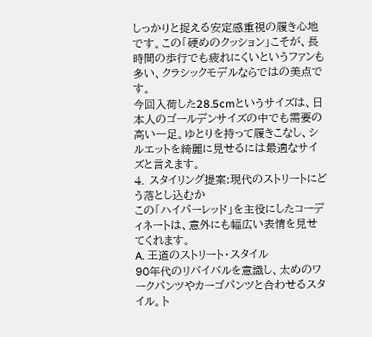しっかりと捉える安定感重視の履き心地です。この「硬めのクッション」こそが、長時間の歩行でも疲れにくいというファンも多い、クラシックモデルならではの美点です。
今回入荷した28.5cmというサイズは、日本人のゴールデンサイズの中でも需要の高い一足。ゆとりを持って履きこなし、シルエットを綺麗に見せるには最適なサイズと言えます。
4. スタイリング提案:現代のストリートにどう落とし込むか
この「ハイパーレッド」を主役にしたコーディネートは、意外にも幅広い表情を見せてくれます。
A. 王道のストリート・スタイル
90年代のリバイバルを意識し、太めのワークパンツやカーゴパンツと合わせるスタイル。ト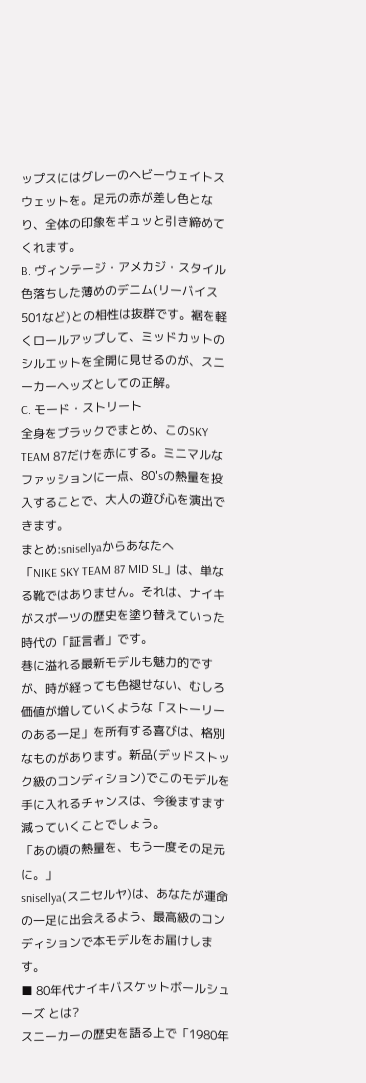ップスにはグレーのヘビーウェイトスウェットを。足元の赤が差し色となり、全体の印象をギュッと引き締めてくれます。
B. ヴィンテージ・アメカジ・スタイル
色落ちした薄めのデニム(リーバイス501など)との相性は抜群です。裾を軽くロールアップして、ミッドカットのシルエットを全開に見せるのが、スニーカーヘッズとしての正解。
C. モード・ストリート
全身をブラックでまとめ、このSKY TEAM 87だけを赤にする。ミニマルなファッションに一点、80'sの熱量を投入することで、大人の遊び心を演出できます。
まとめ:snisellyaからあなたへ
「NIKE SKY TEAM 87 MID SL」は、単なる靴ではありません。それは、ナイキがスポーツの歴史を塗り替えていった時代の「証言者」です。
巷に溢れる最新モデルも魅力的ですが、時が経っても色褪せない、むしろ価値が増していくような「ストーリーのある一足」を所有する喜びは、格別なものがあります。新品(デッドストック級のコンディション)でこのモデルを手に入れるチャンスは、今後ますます減っていくことでしょう。
「あの頃の熱量を、もう一度その足元に。」
snisellya(スニセルヤ)は、あなたが運命の一足に出会えるよう、最高級のコンディションで本モデルをお届けします。
■ 80年代ナイキバスケットボールシューズ とは?
スニーカーの歴史を語る上で「1980年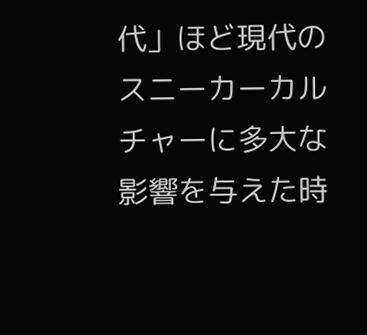代」ほど現代のスニーカーカルチャーに多大な影響を与えた時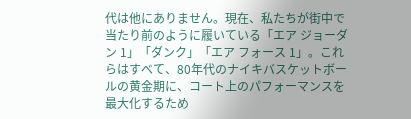代は他にありません。現在、私たちが街中で当たり前のように履いている「エア ジョーダン 1」「ダンク」「エア フォース 1」。これらはすべて、80年代のナイキバスケットボールの黄金期に、コート上のパフォーマンスを最大化するため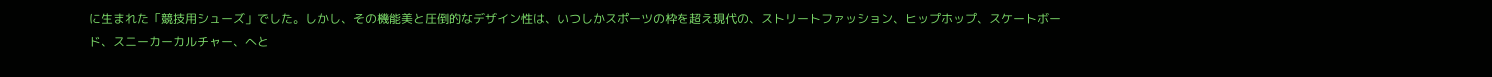に生まれた「競技用シューズ」でした。しかし、その機能美と圧倒的なデザイン性は、いつしかスポーツの枠を超え現代の、ストリートファッション、ヒップホップ、スケートボード、スニーカーカルチャー、へと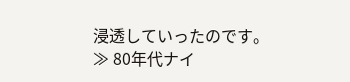浸透していったのです。
≫ 80年代ナイ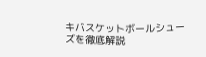キバスケットボールシューズを徹底解説